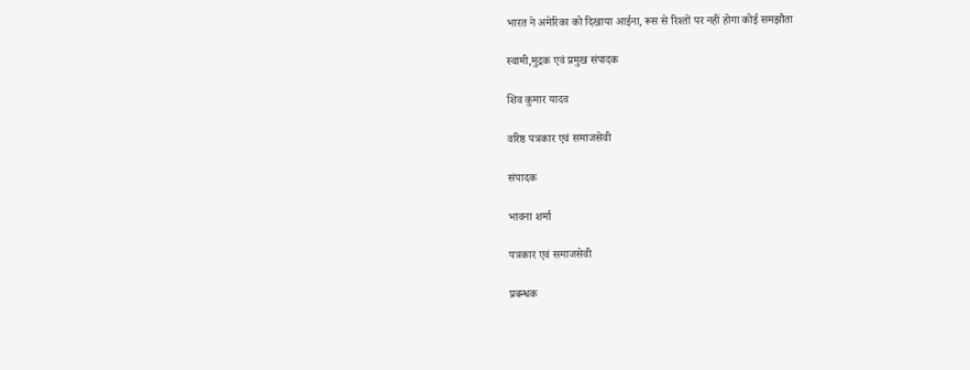भारत ने अमेरिका को दिखाया आईना, रूस से रिश्तों पर नहीं होगा कोई समझौता

स्वामी,मुद्रक एवं प्रमुख संपादक

शिव कुमार यादव

वरिष्ठ पत्रकार एवं समाजसेवी

संपादक

भावना शर्मा

पत्रकार एवं समाजसेवी

प्रबन्धक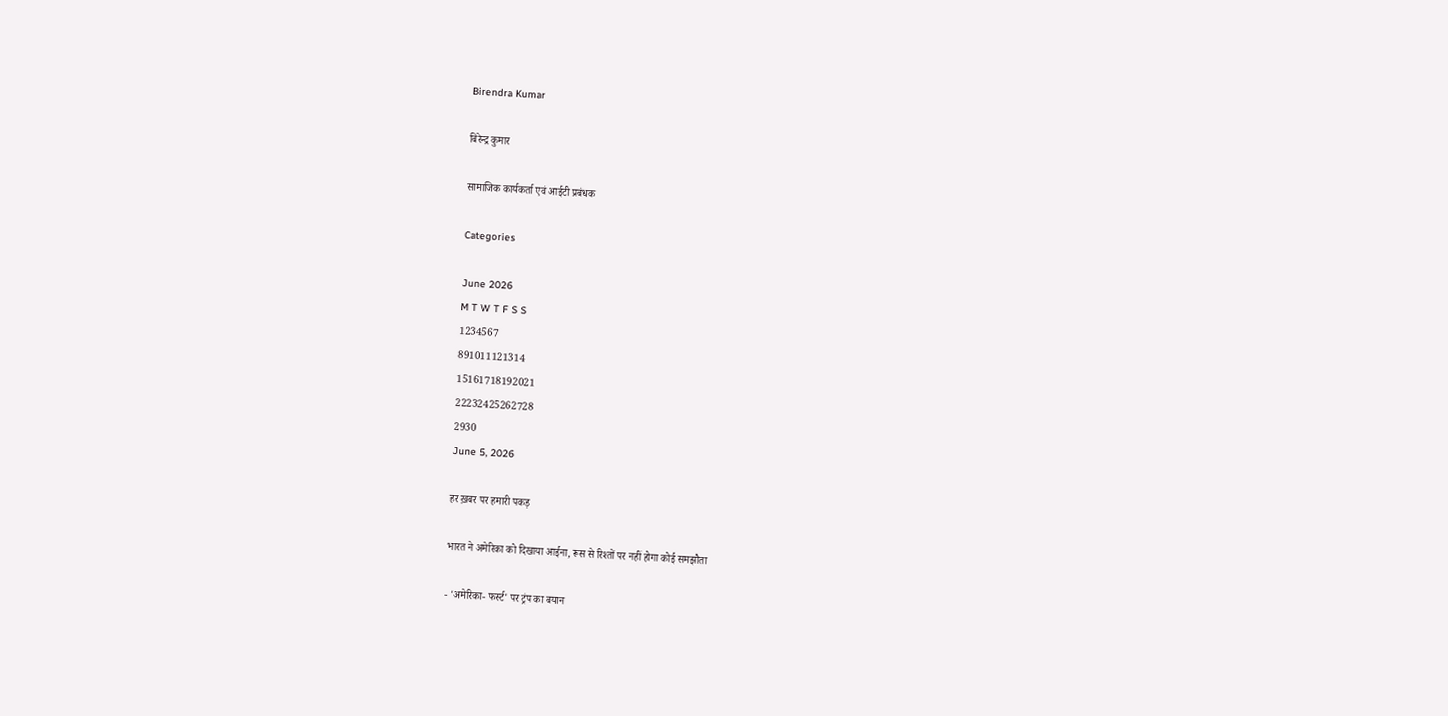Birendra Kumar

बिरेन्द्र कुमार

सामाजिक कार्यकर्ता एवं आईटी प्रबंधक

Categories

June 2026
M T W T F S S
1234567
891011121314
15161718192021
22232425262728
2930
June 5, 2026

हर ख़बर पर हमारी पकड़

भारत ने अमेरिका को दिखाया आईना, रूस से रिश्तों पर नहीं होगा कोई समझौता

- 'अमेरिका- फर्स्ट' पर ट्रंप का बयान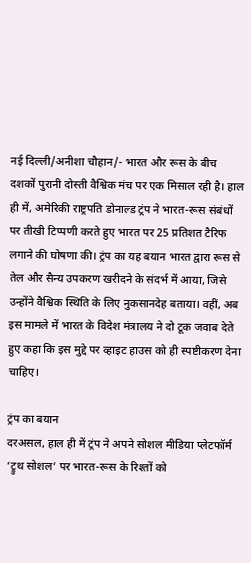नई दिल्ली/अनीशा चौहान/- भारत और रूस के बीच दशकों पुरानी दोस्ती वैश्विक मंच पर एक मिसाल रही है। हाल ही में, अमेरिकी राष्ट्रपति डोनाल्ड ट्रंप ने भारत-रूस संबंधों पर तीखी टिप्पणी करते हुए भारत पर 25 प्रतिशत टैरिफ लगाने की घोषणा की। ट्रंप का यह बयान भारत द्वारा रूस से तेल और सैन्य उपकरण खरीदने के संदर्भ में आया, जिसे उन्होंने वैश्विक स्थिति के लिए नुकसानदेह बताया। वहीं, अब इस मामले में भारत के विदेश मंत्रालय ने दो टूक जवाब देते हुए कहा कि इस मुद्दे पर व्हाइट हाउस को ही स्पष्टीकरण देना चाहिए।

ट्रंप का बयान
दरअसल, हाल ही में ट्रंप ने अपने सोशल मीडिया प्लेटफॉर्म ‘ट्रुथ सोशल’ पर भारत-रूस के रिश्तों को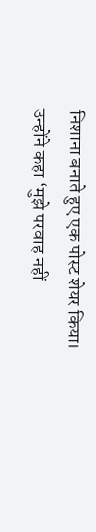निशाना बनाते हुए एक पोस्ट शेयर किया। उन्होंने कहा ‘मुझे परवाह नहीं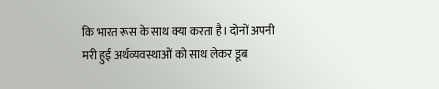कि भारत रूस के साथ क्या करता है। दोनों अपनी मरी हुई अर्थव्यवस्थाओं को साथ लेकर डूब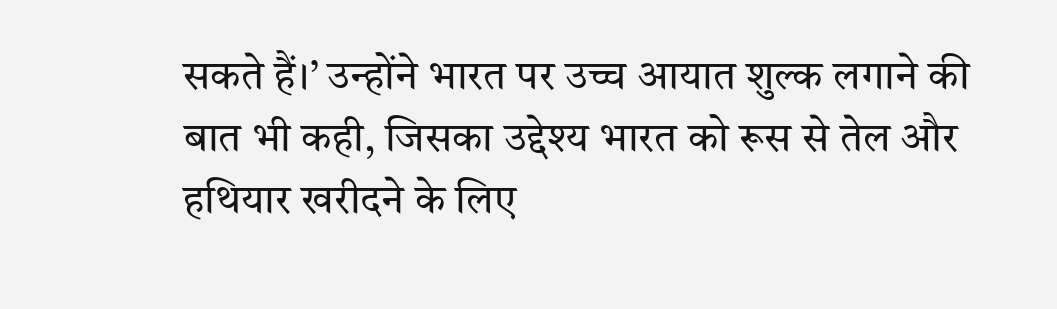सकते हैं।’ उन्होंने भारत पर उच्च आयात शुल्क लगाने की बात भी कही, जिसका उद्देश्य भारत को रूस से तेल और हथियार खरीदने के लिए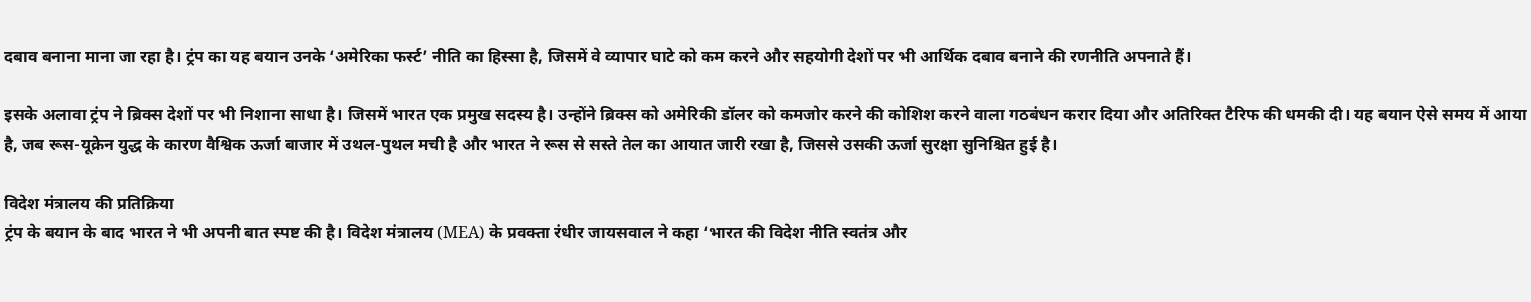दबाव बनाना माना जा रहा है। ट्रंप का यह बयान उनके ‘अमेरिका फर्स्ट’ नीति का हिस्सा है, जिसमें वे व्यापार घाटे को कम करने और सहयोगी देशों पर भी आर्थिक दबाव बनाने की रणनीति अपनाते हैं।

इसके अलावा ट्रंप ने ब्रिक्स देशों पर भी निशाना साधा है। जिसमें भारत एक प्रमुख सदस्य है। उन्होंने ब्रिक्स को अमेरिकी डॉलर को कमजोर करने की कोशिश करने वाला गठबंधन करार दिया और अतिरिक्त टैरिफ की धमकी दी। यह बयान ऐसे समय में आया है, जब रूस-यूक्रेन युद्ध के कारण वैश्विक ऊर्जा बाजार में उथल-पुथल मची है और भारत ने रूस से सस्ते तेल का आयात जारी रखा है, जिससे उसकी ऊर्जा सुरक्षा सुनिश्चित हुई है।

विदेश मंत्रालय की प्रतिक्रिया
ट्रंप के बयान के बाद भारत ने भी अपनी बात स्पष्ट की है। विदेश मंत्रालय (MEA) के प्रवक्ता रंधीर जायसवाल ने कहा ‘भारत की विदेश नीति स्वतंत्र और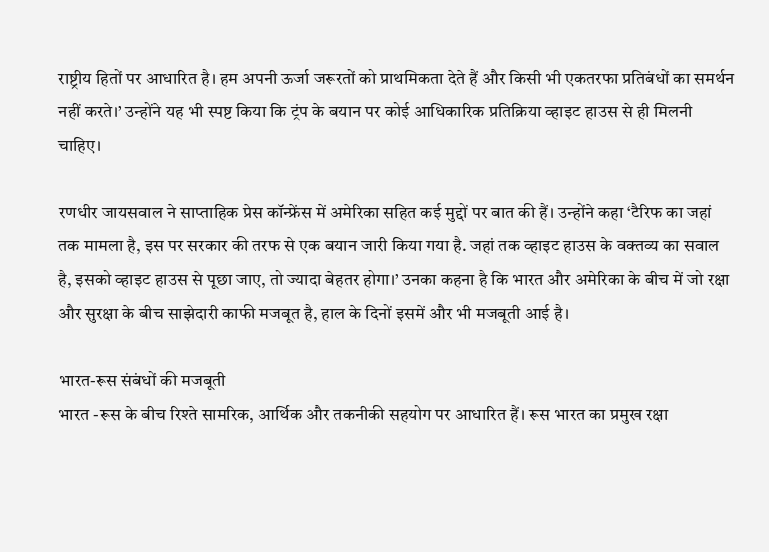राष्ट्रीय हितों पर आधारित है। हम अपनी ऊर्जा जरूरतों को प्राथमिकता देते हैं और किसी भी एकतरफा प्रतिबंधों का समर्थन नहीं करते।’ उन्होंने यह भी स्पष्ट किया कि ट्रंप के बयान पर कोई आधिकारिक प्रतिक्रिया व्हाइट हाउस से ही मिलनी चाहिए।

रणधीर जायसवाल ने साप्ताहिक प्रेस कॉन्फ्रेंस में अमेरिका सहित कई मुद्दों पर बात की हैं। उन्होंने कहा ‘टैरिफ का जहां तक मामला है, इस पर सरकार की तरफ से एक बयान जारी किया गया है. जहां तक व्हाइट हाउस के वक्तव्य का सवाल है, इसको व्हाइट हाउस से पूछा जाए, तो ज्यादा बेहतर होगा।’ उनका कहना है कि भारत और अमेरिका के बीच में जो रक्षा और सुरक्षा के बीच साझेदारी काफी मजबूत है, हाल के दिनों इसमें और भी मजबूती आई है।

भारत-रूस संबंधों की मजबूती
भारत -रूस के बीच रिश्ते सामरिक, आर्थिक और तकनीकी सहयोग पर आधारित हैं। रूस भारत का प्रमुख रक्षा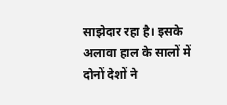साझेदार रहा है। इसके अलावा हाल के सालों में दोनों देशों ने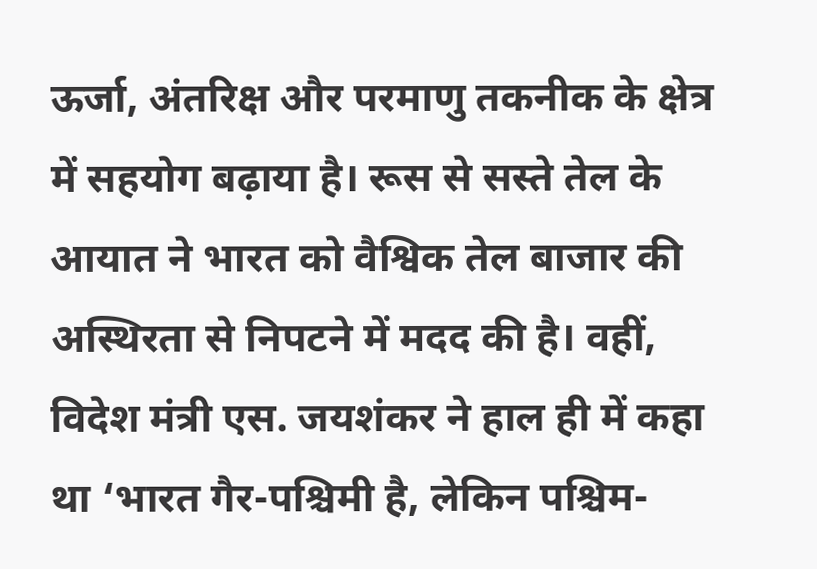ऊर्जा, अंतरिक्ष और परमाणु तकनीक के क्षेत्र में सहयोग बढ़ाया है। रूस से सस्ते तेल के आयात ने भारत को वैश्विक तेल बाजार की अस्थिरता से निपटने में मदद की है। वहीं, विदेश मंत्री एस. जयशंकर ने हाल ही में कहा था ‘भारत गैर-पश्चिमी है, लेकिन पश्चिम-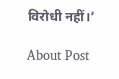विरोधी नहीं।’

About Post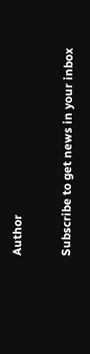Author

Subscribe to get news in your inbox